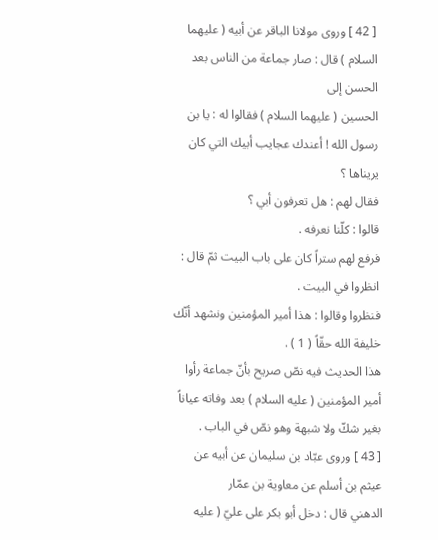[ 42 ] وروى مولانا الباقر عن أبيه ( عليهما السلام ) قال : صار جماعة من الناس بعد الحسن إلى
الحسين ( عليهما السلام ) فقالوا له : يا بن رسول الله ! أعندك عجايب أبيك التي كان يريناها ؟
فقال لهم : هل تعرفون أبي ؟
قالوا : كلّنا نعرفه .
فرفع لهم ستراً كان على باب البيت ثمّ قال : انظروا في البيت .
فنظروا وقالوا : هذا أمير المؤمنين ونشهد أنّك خليفة الله حقّاً ( 1 ) .
هذا الحديث فيه نصّ صريح بأنّ جماعة رأوا أمير المؤمنين ( عليه السلام ) بعد وفاته عياناً
بغير شكّ ولا شبهة وهو نصّ في الباب .
[ 43 ] وروى عبّاد بن سليمان عن أبيه عن عيثم بن أسلم عن معاوية بن عمّار
الدهني قال : دخل أبو بكر على عليّ ( عليه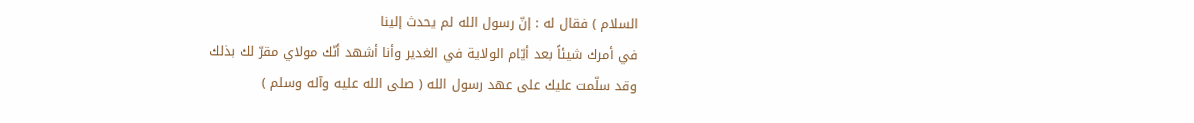السلام ) فقال له : إنّ رسول الله لم يحدث إلينا
في أمرك شيئاً بعد أيّام الولاية في الغدير وأنا أشهد أنّك مولاي مقرّ لك بذلك
وقد سلّمت عليك على عهد رسول الله ( صلى الله عليه وآله وسلم )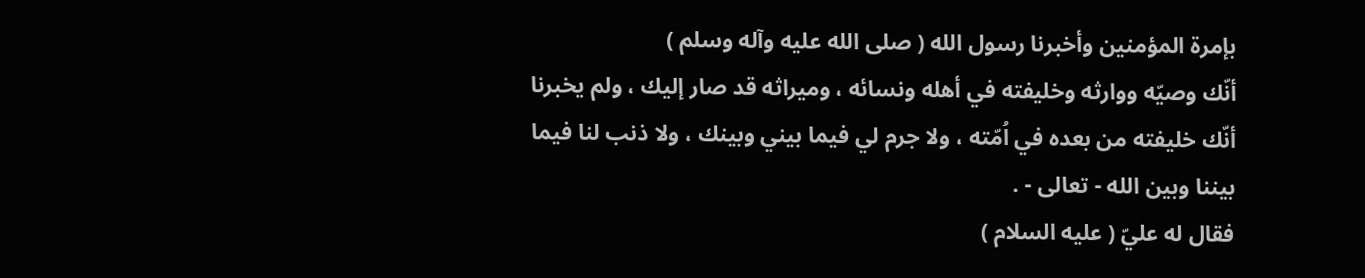بإمرة المؤمنين وأخبرنا رسول الله ( صلى الله عليه وآله وسلم )
أنّك وصيّه ووارثه وخليفته في أهله ونسائه ، وميراثه قد صار إليك ، ولم يخبرنا
أنّك خليفته من بعده في اُمّته ، ولا جرم لي فيما بيني وبينك ، ولا ذنب لنا فيما
بيننا وبين الله - تعالى - .
فقال له عليّ ( عليه السلام )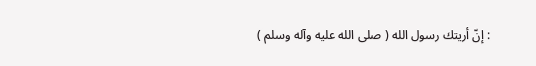: إنّ أريتك رسول الله ( صلى الله عليه وآله وسلم )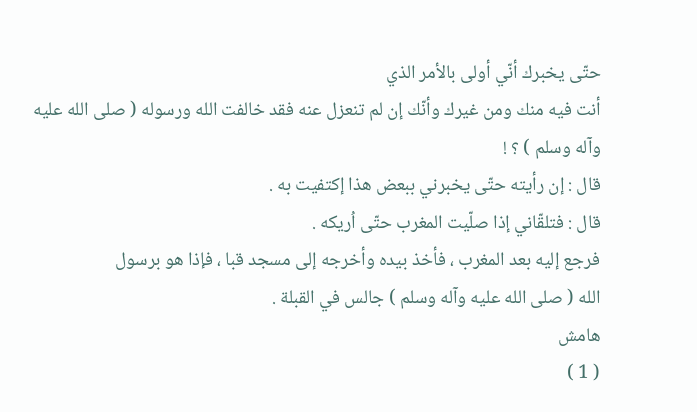حتّى يخبرك أنّي أولى بالأمر الذي
أنت فيه منك ومن غيرك وأنّك إن لم تنعزل عنه فقد خالفت الله ورسوله ( صلى الله عليه وآله وسلم ) ؟ !
قال : إن رأيته حتّى يخبرني ببعض هذا إكتفيت به .
قال : فتلقّاني إذا صلّيت المغرب حتّى اُريكه .
فرجع إليه بعد المغرب ، فأخذ بيده وأخرجه إلى مسجد قبا ، فإذا هو برسول
الله ( صلى الله عليه وآله وسلم ) جالس في القبلة .
هامش
( 1 )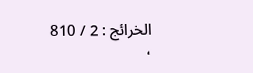الخرائج : 2 / 810 ،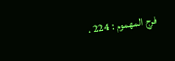فرج المهموم : 224 .